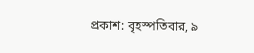প্রকাশ: বৃহস্পতিবার, ৯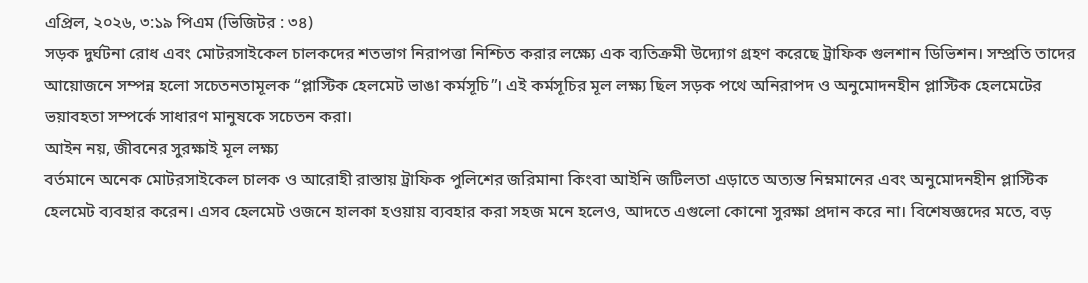এপ্রিল, ২০২৬, ৩:১৯ পিএম (ভিজিটর : ৩৪)
সড়ক দুর্ঘটনা রোধ এবং মোটরসাইকেল চালকদের শতভাগ নিরাপত্তা নিশ্চিত করার লক্ষ্যে এক ব্যতিক্রমী উদ্যোগ গ্রহণ করেছে ট্রাফিক গুলশান ডিভিশন। সম্প্রতি তাদের আয়োজনে সম্পন্ন হলো সচেতনতামূলক “প্লাস্টিক হেলমেট ভাঙা কর্মসূচি”। এই কর্মসূচির মূল লক্ষ্য ছিল সড়ক পথে অনিরাপদ ও অনুমোদনহীন প্লাস্টিক হেলমেটের ভয়াবহতা সম্পর্কে সাধারণ মানুষকে সচেতন করা।
আইন নয়, জীবনের সুরক্ষাই মূল লক্ষ্য
বর্তমানে অনেক মোটরসাইকেল চালক ও আরোহী রাস্তায় ট্রাফিক পুলিশের জরিমানা কিংবা আইনি জটিলতা এড়াতে অত্যন্ত নিম্নমানের এবং অনুমোদনহীন প্লাস্টিক হেলমেট ব্যবহার করেন। এসব হেলমেট ওজনে হালকা হওয়ায় ব্যবহার করা সহজ মনে হলেও, আদতে এগুলো কোনো সুরক্ষা প্রদান করে না। বিশেষজ্ঞদের মতে, বড়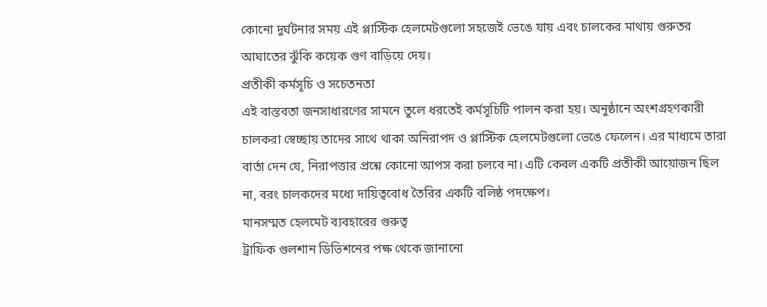কোনো দুর্ঘটনার সময় এই প্লাস্টিক হেলমেটগুলো সহজেই ভেঙে যায় এবং চালকের মাথায় গুরুতর আঘাতের ঝুঁকি কয়েক গুণ বাড়িয়ে দেয়।
প্রতীকী কর্মসূচি ও সচেতনতা
এই বাস্তবতা জনসাধারণের সামনে তুলে ধরতেই কর্মসূচিটি পালন করা হয়। অনুষ্ঠানে অংশগ্রহণকারী চালকরা স্বেচ্ছায় তাদের সাথে থাকা অনিরাপদ ও প্লাস্টিক হেলমেটগুলো ভেঙে ফেলেন। এর মাধ্যমে তারা বার্তা দেন যে, নিরাপত্তার প্রশ্নে কোনো আপস করা চলবে না। এটি কেবল একটি প্রতীকী আয়োজন ছিল না, বরং চালকদের মধ্যে দায়িত্ববোধ তৈরির একটি বলিষ্ঠ পদক্ষেপ।
মানসম্মত হেলমেট ব্যবহারের গুরুত্ব
ট্রাফিক গুলশান ডিভিশনের পক্ষ থেকে জানানো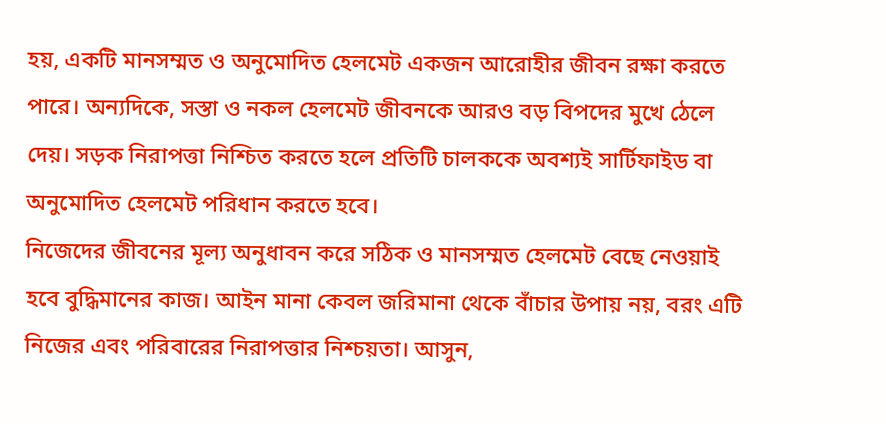হয়, একটি মানসম্মত ও অনুমোদিত হেলমেট একজন আরোহীর জীবন রক্ষা করতে পারে। অন্যদিকে, সস্তা ও নকল হেলমেট জীবনকে আরও বড় বিপদের মুখে ঠেলে দেয়। সড়ক নিরাপত্তা নিশ্চিত করতে হলে প্রতিটি চালককে অবশ্যই সার্টিফাইড বা অনুমোদিত হেলমেট পরিধান করতে হবে।
নিজেদের জীবনের মূল্য অনুধাবন করে সঠিক ও মানসম্মত হেলমেট বেছে নেওয়াই হবে বুদ্ধিমানের কাজ। আইন মানা কেবল জরিমানা থেকে বাঁচার উপায় নয়, বরং এটি নিজের এবং পরিবারের নিরাপত্তার নিশ্চয়তা। আসুন,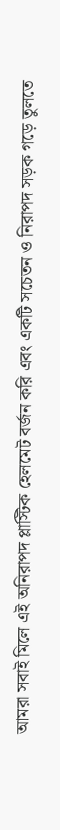আমরা সবাই মিলে এই অনিরাপদ প্লাস্টিক হেলমেট বর্জন করি এবং একটি সচেতন ও নিরাপদ সড়ক গড়ে তুলতে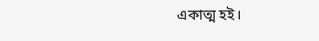একাত্ম হই।